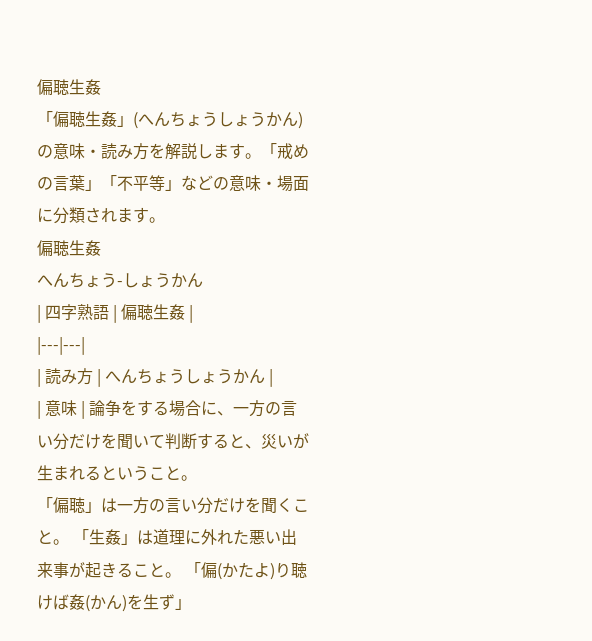偏聴生姦
「偏聴生姦」(へんちょうしょうかん)の意味・読み方を解説します。「戒めの言葉」「不平等」などの意味・場面に分類されます。
偏聴生姦
へんちょう-しょうかん
| 四字熟語 | 偏聴生姦 |
|---|---|
| 読み方 | へんちょうしょうかん |
| 意味 | 論争をする場合に、一方の言い分だけを聞いて判断すると、災いが生まれるということ。
「偏聴」は一方の言い分だけを聞くこと。 「生姦」は道理に外れた悪い出来事が起きること。 「偏(かたよ)り聴けば姦(かん)を生ず」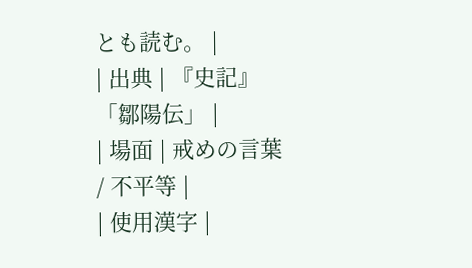とも読む。 |
| 出典 | 『史記』「鄒陽伝」 |
| 場面 | 戒めの言葉 / 不平等 |
| 使用漢字 |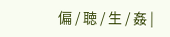偏 / 聴 / 生 / 姦 |